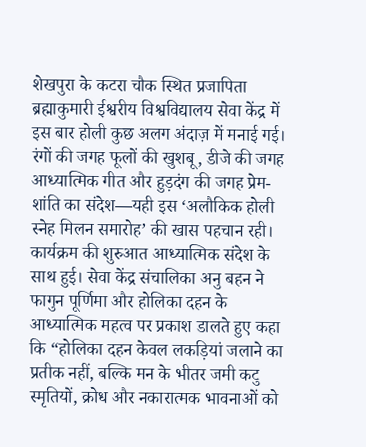शेखपुरा के कटरा चौक स्थित प्रजापिता ब्रह्माकुमारी ईश्वरीय विश्वविद्यालय सेवा केंद्र में इस बार होली कुछ अलग अंदाज़ में मनाई गई। रंगों की जगह फूलों की खुशबू, डीजे की जगह आध्यात्मिक गीत और हुड़दंग की जगह प्रेम-शांति का संदेश—यही इस ‘अलौकिक होली स्नेह मिलन समारोह’ की खास पहचान रही।
कार्यक्रम की शुरुआत आध्यात्मिक संदेश के साथ हुई। सेवा केंद्र संचालिका अनु बहन ने फागुन पूर्णिमा और होलिका दहन के आध्यात्मिक महत्व पर प्रकाश डालते हुए कहा कि “होलिका दहन केवल लकड़ियां जलाने का प्रतीक नहीं, बल्कि मन के भीतर जमी कटु स्मृतियों, क्रोध और नकारात्मक भावनाओं को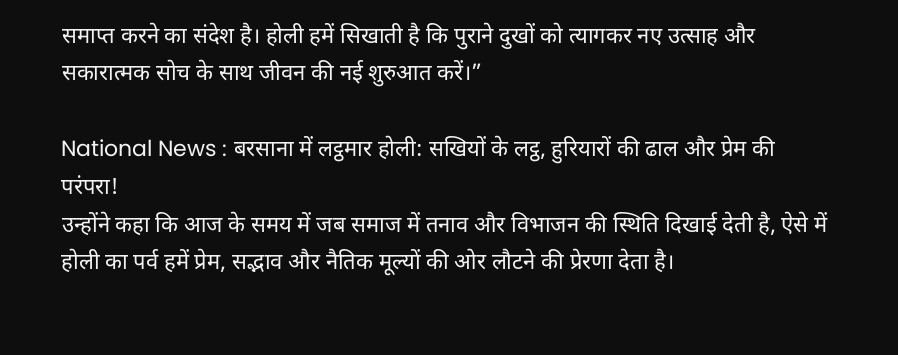समाप्त करने का संदेश है। होली हमें सिखाती है कि पुराने दुखों को त्यागकर नए उत्साह और सकारात्मक सोच के साथ जीवन की नई शुरुआत करें।”

National News : बरसाना में लट्ठमार होली: सखियों के लट्ठ, हुरियारों की ढाल और प्रेम की परंपरा!
उन्होंने कहा कि आज के समय में जब समाज में तनाव और विभाजन की स्थिति दिखाई देती है, ऐसे में होली का पर्व हमें प्रेम, सद्भाव और नैतिक मूल्यों की ओर लौटने की प्रेरणा देता है।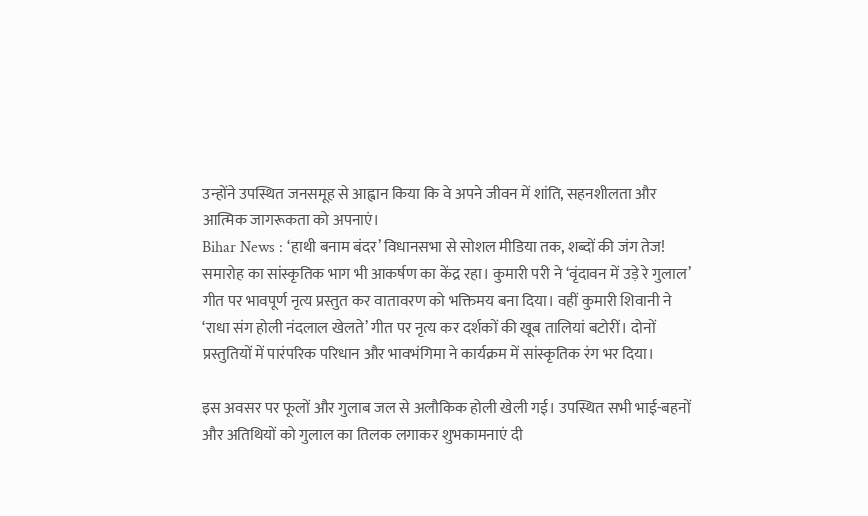उन्होंने उपस्थित जनसमूह से आह्वान किया कि वे अपने जीवन में शांति, सहनशीलता और आत्मिक जागरूकता को अपनाएं।
Bihar News : ‘हाथी बनाम बंदर’ विधानसभा से सोशल मीडिया तक, शब्दों की जंग तेज!
समारोह का सांस्कृतिक भाग भी आकर्षण का केंद्र रहा। कुमारी परी ने ‘वृंदावन में उड़े रे गुलाल’ गीत पर भावपूर्ण नृत्य प्रस्तुत कर वातावरण को भक्तिमय बना दिया। वहीं कुमारी शिवानी ने ‘राधा संग होली नंदलाल खेलते’ गीत पर नृत्य कर दर्शकों की खूब तालियां बटोरीं। दोनों प्रस्तुतियों में पारंपरिक परिधान और भावभंगिमा ने कार्यक्रम में सांस्कृतिक रंग भर दिया।

इस अवसर पर फूलों और गुलाब जल से अलौकिक होली खेली गई। उपस्थित सभी भाई-बहनों और अतिथियों को गुलाल का तिलक लगाकर शुभकामनाएं दी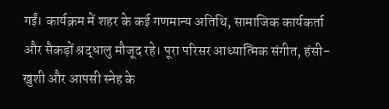गईं। कार्यक्रम में शहर के कई गणमान्य अतिथि, सामाजिक कार्यकर्ता और सैकड़ों श्रद्धालु मौजूद रहे। पूरा परिसर आध्यात्मिक संगीत, हंसी-खुशी और आपसी स्नेह के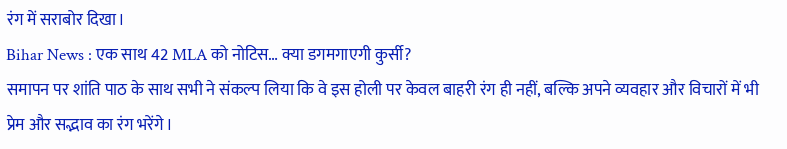रंग में सराबोर दिखा।
Bihar News : एक साथ 42 MLA को नोटिस… क्या डगमगाएगी कुर्सी?
समापन पर शांति पाठ के साथ सभी ने संकल्प लिया कि वे इस होली पर केवल बाहरी रंग ही नहीं, बल्कि अपने व्यवहार और विचारों में भी प्रेम और सद्भाव का रंग भरेंगे।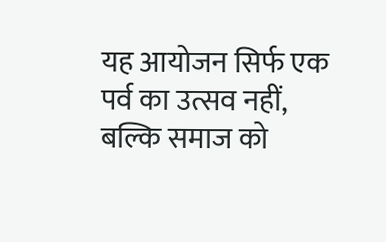यह आयोजन सिर्फ एक पर्व का उत्सव नहीं, बल्कि समाज को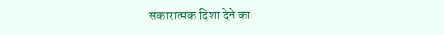सकारात्मक दिशा देने का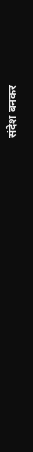संदेश बनकर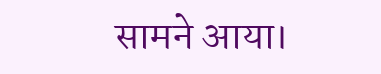सामने आया।